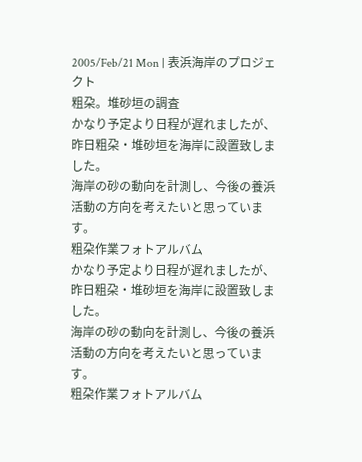2005/Feb/21 Mon | 表浜海岸のプロジェクト
粗朶。堆砂垣の調査
かなり予定より日程が遅れましたが、昨日粗朶・堆砂垣を海岸に設置致しました。
海岸の砂の動向を計測し、今後の養浜活動の方向を考えたいと思っています。
粗朶作業フォトアルバム
かなり予定より日程が遅れましたが、昨日粗朶・堆砂垣を海岸に設置致しました。
海岸の砂の動向を計測し、今後の養浜活動の方向を考えたいと思っています。
粗朶作業フォトアルバム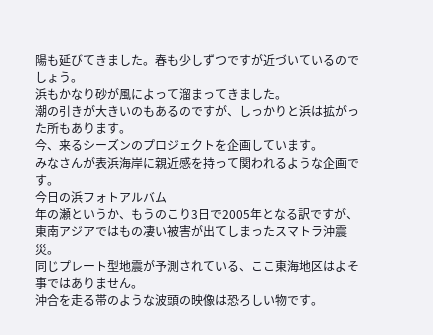陽も延びてきました。春も少しずつですが近づいているのでしょう。
浜もかなり砂が風によって溜まってきました。
潮の引きが大きいのもあるのですが、しっかりと浜は拡がった所もあります。
今、来るシーズンのプロジェクトを企画しています。
みなさんが表浜海岸に親近感を持って関われるような企画です。
今日の浜フォトアルバム
年の瀬というか、もうのこり3日で2005年となる訳ですが、
東南アジアではもの凄い被害が出てしまったスマトラ沖震災。
同じプレート型地震が予測されている、ここ東海地区はよそ事ではありません。
沖合を走る帯のような波頭の映像は恐ろしい物です。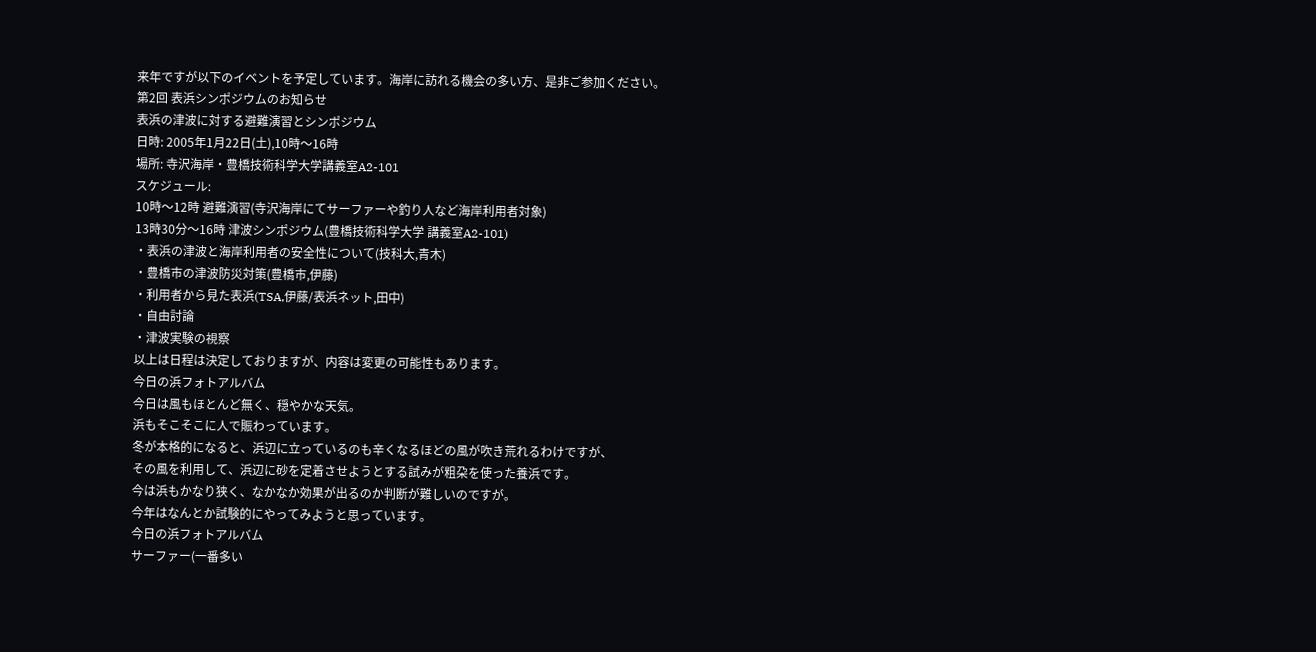来年ですが以下のイベントを予定しています。海岸に訪れる機会の多い方、是非ご参加ください。
第2回 表浜シンポジウムのお知らせ
表浜の津波に対する避難演習とシンポジウム
日時: 2005年1月22日(土),10時〜16時
場所: 寺沢海岸・豊橋技術科学大学講義室A2-101
スケジュール:
10時〜12時 避難演習(寺沢海岸にてサーファーや釣り人など海岸利用者対象)
13時30分〜16時 津波シンポジウム(豊橋技術科学大学 講義室A2-101)
・表浜の津波と海岸利用者の安全性について(技科大,青木)
・豊橋市の津波防災対策(豊橋市,伊藤)
・利用者から見た表浜(TSA,伊藤/表浜ネット,田中)
・自由討論
・津波実験の視察
以上は日程は決定しておりますが、内容は変更の可能性もあります。
今日の浜フォトアルバム
今日は風もほとんど無く、穏やかな天気。
浜もそこそこに人で賑わっています。
冬が本格的になると、浜辺に立っているのも辛くなるほどの風が吹き荒れるわけですが、
その風を利用して、浜辺に砂を定着させようとする試みが粗朶を使った養浜です。
今は浜もかなり狭く、なかなか効果が出るのか判断が難しいのですが。
今年はなんとか試験的にやってみようと思っています。
今日の浜フォトアルバム
サーファー(一番多い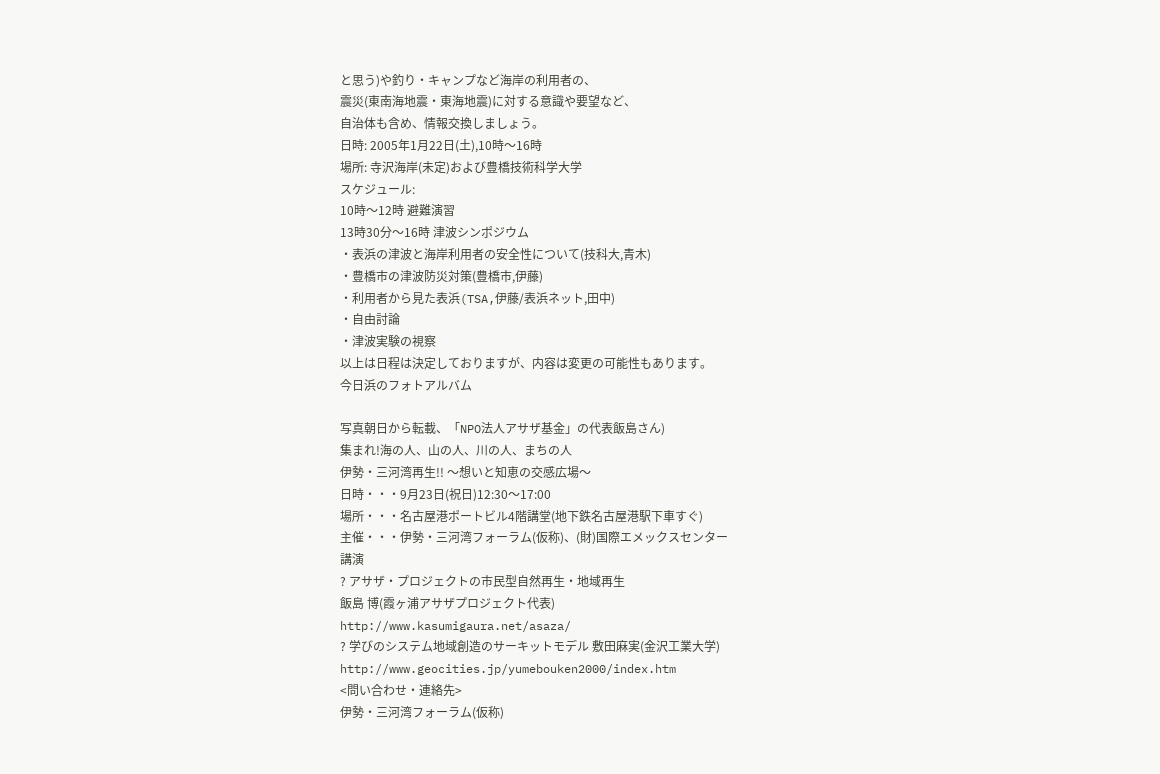と思う)や釣り・キャンプなど海岸の利用者の、
震災(東南海地震・東海地震)に対する意識や要望など、
自治体も含め、情報交換しましょう。
日時: 2005年1月22日(土),10時〜16時
場所: 寺沢海岸(未定)および豊橋技術科学大学
スケジュール:
10時〜12時 避難演習
13時30分〜16時 津波シンポジウム
・表浜の津波と海岸利用者の安全性について(技科大,青木)
・豊橋市の津波防災対策(豊橋市,伊藤)
・利用者から見た表浜(TSA,伊藤/表浜ネット,田中)
・自由討論
・津波実験の視察
以上は日程は決定しておりますが、内容は変更の可能性もあります。
今日浜のフォトアルバム

写真朝日から転載、「NPO法人アサザ基金」の代表飯島さん)
集まれ!海の人、山の人、川の人、まちの人
伊勢・三河湾再生!! 〜想いと知恵の交感広場〜
日時・・・9月23日(祝日)12:30〜17:00
場所・・・名古屋港ポートビル4階講堂(地下鉄名古屋港駅下車すぐ)
主催・・・伊勢・三河湾フォーラム(仮称)、(財)国際エメックスセンター
講演
? アサザ・プロジェクトの市民型自然再生・地域再生
飯島 博(霞ヶ浦アサザプロジェクト代表)
http://www.kasumigaura.net/asaza/
? 学びのシステム地域創造のサーキットモデル 敷田麻実(金沢工業大学)
http://www.geocities.jp/yumebouken2000/index.htm
<問い合わせ・連絡先>
伊勢・三河湾フォーラム(仮称)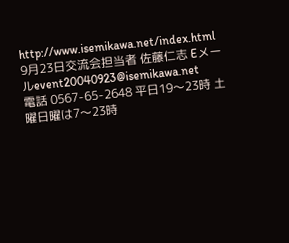http://www.isemikawa.net/index.html
9月23日交流会担当者 佐藤仁志 Eメールevent20040923@isemikawa.net
電話 0567-65-2648 平日19〜23時 土曜日曜は7〜23時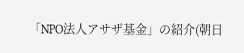「NPO法人アサザ基金」の紹介(朝日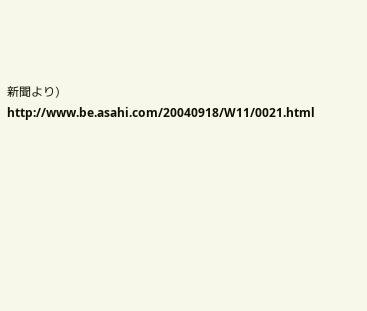新聞より)
http://www.be.asahi.com/20040918/W11/0021.html